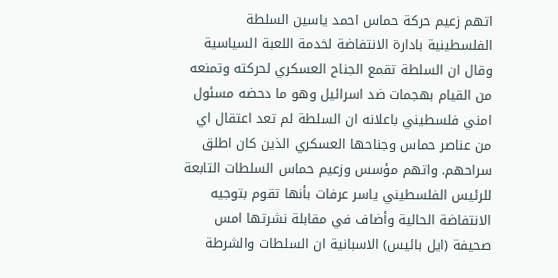اتهم زعيم حركة حماس احمد ياسين السلطة الفلسطينية بادارة الانتفاضة لخدمة اللعبة السياسية وقال ان السلطة تقمع الجناح العسكري لحركته وتمنعه من القيام بهجمات ضد اسرائيل وهو ما دحضه مسئول امني فلسطيني باعلانه ان السلطة لم تعد اعتقال اي من عناصر حماس وجناحها العسكري الذين كان اطلق سراحهم. واتهم مؤسس وزعيم حماس السلطات التابعة للرئيس الفلسطيني ياسر عرفات بأنها تقوم بتوجيه الانتفاضة الحالية وأضاف في مقابلة نشرتها امس صحيفة (ايل بائيس) الاسبانية ان السلطات والشرطة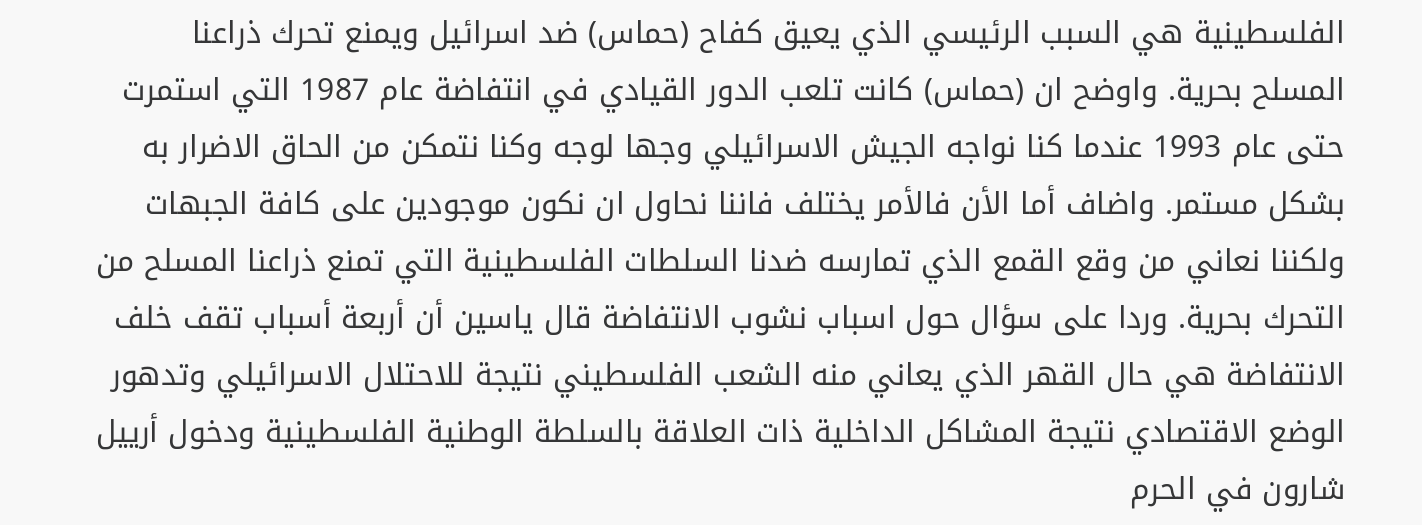الفلسطينية هي السبب الرئيسي الذي يعيق كفاح (حماس) ضد اسرائيل ويمنع تحرك ذراعنا المسلح بحرية. واوضح ان (حماس) كانت تلعب الدور القيادي في انتفاضة عام 1987 التي استمرت حتى عام 1993 عندما كنا نواجه الجيش الاسرائيلي وجها لوجه وكنا نتمكن من الحاق الاضرار به بشكل مستمر. واضاف أما الأن فالأمر يختلف فاننا نحاول ان نكون موجودين على كافة الجبهات ولكننا نعاني من وقع القمع الذي تمارسه ضدنا السلطات الفلسطينية التي تمنع ذراعنا المسلح من التحرك بحرية. وردا على سؤال حول اسباب نشوب الانتفاضة قال ياسين أن أربعة أسباب تقف خلف الانتفاضة هي حال القهر الذي يعاني منه الشعب الفلسطيني نتيجة للاحتلال الاسرائيلي وتدهور الوضع الاقتصادي نتيجة المشاكل الداخلية ذات العلاقة بالسلطة الوطنية الفلسطينية ودخول أرييل شارون في الحرم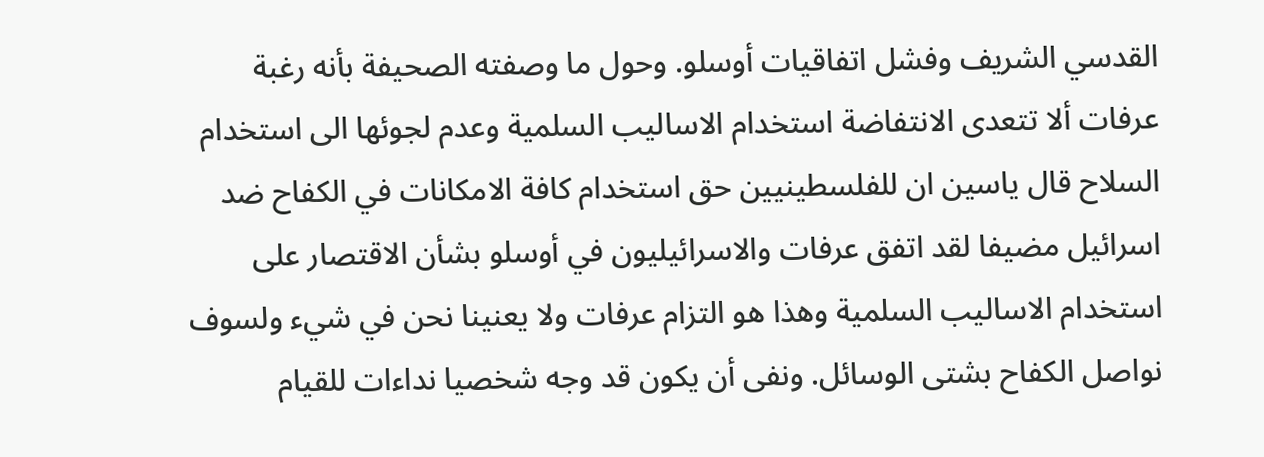القدسي الشريف وفشل اتفاقيات أوسلو. وحول ما وصفته الصحيفة بأنه رغبة عرفات ألا تتعدى الانتفاضة استخدام الاساليب السلمية وعدم لجوئها الى استخدام السلاح قال ياسين ان للفلسطينيين حق استخدام كافة الامكانات في الكفاح ضد اسرائيل مضيفا لقد اتفق عرفات والاسرائيليون في أوسلو بشأن الاقتصار على استخدام الاساليب السلمية وهذا هو التزام عرفات ولا يعنينا نحن في شيء ولسوف نواصل الكفاح بشتى الوسائل. ونفى أن يكون قد وجه شخصيا نداءات للقيام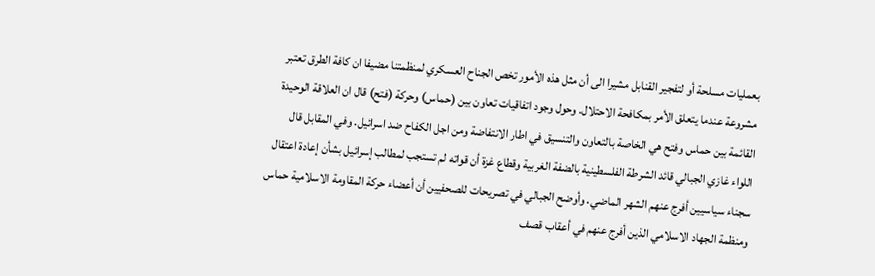بعمليات مسلحة أو لتفجير القنابل مشيرا الى أن مثل هذه الأمور تخص الجناح العسكري لمنظمتنا مضيفا ان كافة الطرق تعتبر مشروعة عندما يتعلق الأمر بمكافحة الاحتلال. وحول وجود اتفاقيات تعاون بين (حماس) وحركة (فتح) قال ان العلاقة الوحيدة القائمة بين حماس وفتح هي الخاصة بالتعاون والتنسيق في اطار الانتفاضة ومن اجل الكفاح ضد اسرائيل. وفي المقابل قال اللواء غازي الجبالي قائد الشرطة الفلسطينية بالضفة الغربية وقطاع غزة أن قواته لم تستجب لمطالب إسرائيل بشأن إعادة اعتقال سجناء سياسيين أفرج عنهم الشهر الماضي. وأوضح الجبالي في تصريحات للصحفيين أن أعضاء حركة المقاومة الاسلامية حماس ومنظمة الجهاد الاسلامي الذين أفرج عنهم في أعقاب قصف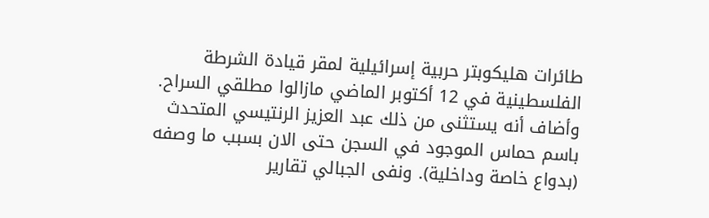طائرات هليكوبتر حربية إسرائيلية لمقر قيادة الشرطة الفلسطينية في 12 أكتوبر الماضي مازالوا مطلقي السراح. وأضاف أنه يستثنى من ذلك عبد العزيز الرنتيسي المتحدث باسم حماس الموجود في السجن حتى الان بسبب ما وصفه (بدواع خاصة وداخلية). ونفى الجبالي تقارير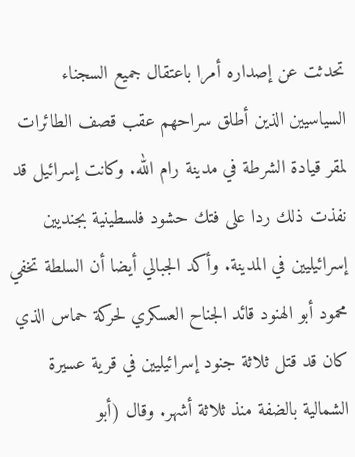تحدثت عن إصداره أمرا باعتقال جميع السجناء السياسيين الذين أطلق سراحهم عقب قصف الطائرات لمقر قيادة الشرطة في مدينة رام الله. وكانت إسرائيل قد نفذت ذلك ردا على فتك حشود فلسطينية بجنديين إسرائيليين في المدينة. وأكد الجبالي أيضا أن السلطة تخفي محمود أبو الهنود قائد الجناح العسكري لحركة حماس الذي كان قد قتل ثلاثة جنود إسرائيليين في قرية عسيرة الشمالية بالضفة منذ ثلاثة أشهر. وقال (أبو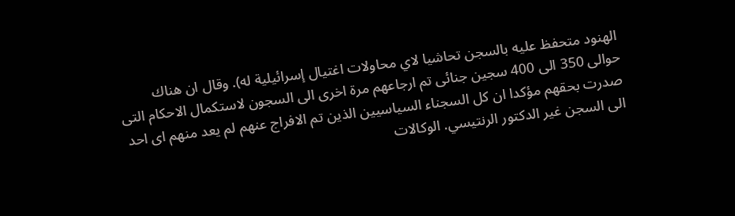الهنود متحفظ عليه بالسجن تحاشيا لاي محاولات اغتيال إسرائيلية له). وقال ان هناك حوالى 350 الى 400 سجين جنائى تم ارجاعهم مرة اخرى الى السجون لاستكمال الاحكام التى صدرت بحقهم مؤكدا ان كل السجناء السياسيين الذين تم الافراج عنهم لم يعد منهم اى احد الى السجن غير الدكتور الرنتيسي. الوكالات